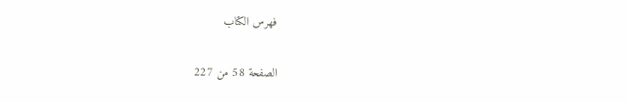فهرس الكتاب

الصفحة 58 من 227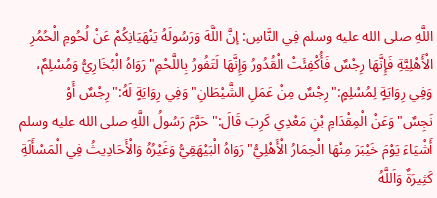اللَّهِ صلى الله عليه وسلم فِي النَّاسِ: إنَّ اللَّهَ وَرَسُولَهُ يَنْهَيَانِكُمْ عَنْ لُحُومِ الْحُمُرِ الْأَهْلِيَّةِ فَإِنَّهَا رِجْسٌ فَأُكْفِئَتْ الْقُدُورُ وَإِنَّهَا لَتَفُورُ بِاللَّحْمِ"رَوَاهُ الْبُخَارِيُّ وَمُسْلِمٌ، وَفِي رِوَايَةٍ لِمُسْلِمٍ:"رِجْسٌ مِنْ عَمَلِ الشَّيْطَانِ"وَفِي رِوَايَةٍ لَهُ:"رِجْسٌ أَوْ نَجِسٌ"وَعَنْ الْمِقْدَامِ بْنِ مَعْدِي كَرِبَ قَالَ:"حَرَّمَ رَسُولُ اللَّهِ صلى الله عليه وسلم أَشْيَاءَ يَوْمَ خَيْبَرَ مِنْهَا الْحِمَارُ الْأَهْلِيُّ"رَوَاهُ الْبَيْهَقِيُّ وَغَيْرُهُ وَالْأَحَادِيثُ فِي الْمَسْأَلَةِ كَثِيرَةٌ وَاَللَّهُ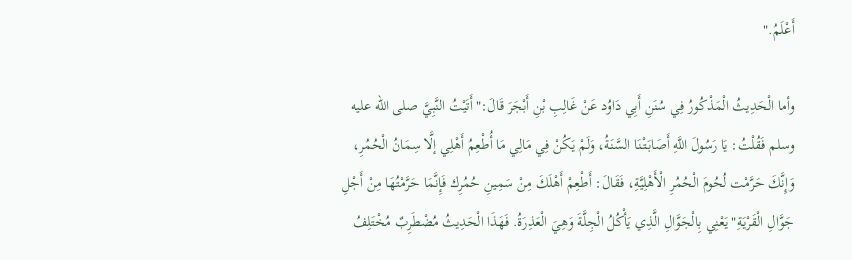أَعْلَمُ."

وأما الْحَدِيثُ الْمَذْكُورُ فِي سُنَنِ أَبِي دَاوُد عَنْ غَالِبِ بْنِ أَبْجَرَ قَالَ:"أَتَيْتُ النَّبِيَّ صلى الله عليه وسلم فَقُلْتُ: يَا رَسُولَ اللَّهِ أَصَابَتْنَا السَّنَةُ، وَلَمْ يَكُنْ فِي مَالِي مَا أُطْعِمُ أَهْلِي إلَّا سِمَانُ الْحُمُرِ، وَإِنَّكَ حَرَّمْت لُحُومَ الْحُمُرِ الْأَهْلِيَّةِ، فَقَالَ: أَطْعِمْ أَهْلَكَ مِنْ سَمِينِ حُمُرِك فَإِنَّمَا حَرَّمْتُهَا مِنْ أَجْلِ جَوَّالِ الْقَرْيَةِ"يَعْنِي بِالْجَوَّالِ الَّذِي يَأْكُلُ الْجِلَّةَ وَهِيَ الْعَذِرَةُ. فَهَذَا الْحَدِيثُ مُضْطَرِبٌ مُخْتَلِفُ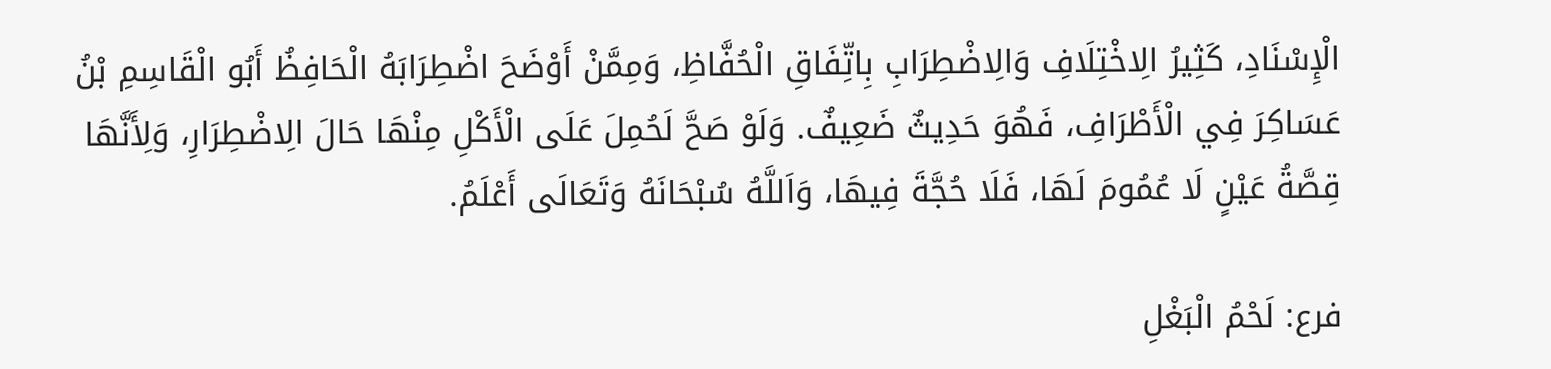الْإِسْنَادِ، كَثِيرُ الِاخْتِلَافِ وَالِاضْطِرَابِ بِاتِّفَاقِ الْحُفَّاظِ، وَمِمَّنْ أَوْضَحَ اضْطِرَابَهُ الْحَافِظُ أَبُو الْقَاسِمِ بْنُ عَسَاكِرَ فِي الْأَطْرَافِ، فَهُوَ حَدِيثٌ ضَعِيفٌ. وَلَوْ صَحَّ لَحُمِلَ عَلَى الْأَكْلِ مِنْهَا حَالَ الِاضْطِرَارِ، وَلِأَنَّهَا قِصَّةُ عَيْنٍ لَا عُمُومَ لَهَا، فَلَا حُجَّةَ فِيهَا، وَاَللَّهُ سُبْحَانَهُ وَتَعَالَى أَعْلَمُ.

فرع: لَحْمُ الْبَغْلِ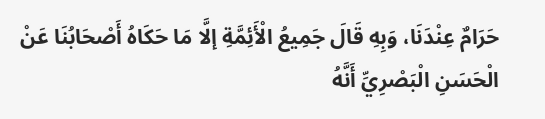حَرَامٌ عِنْدَنَا، وَبِهِ قَالَ جَمِيعُ الْأَئِمَّةِ إلَّا مَا حَكَاهُ أَصْحَابُنَا عَنْ الْحَسَنِ الْبَصْرِيِّ أَنَّهُ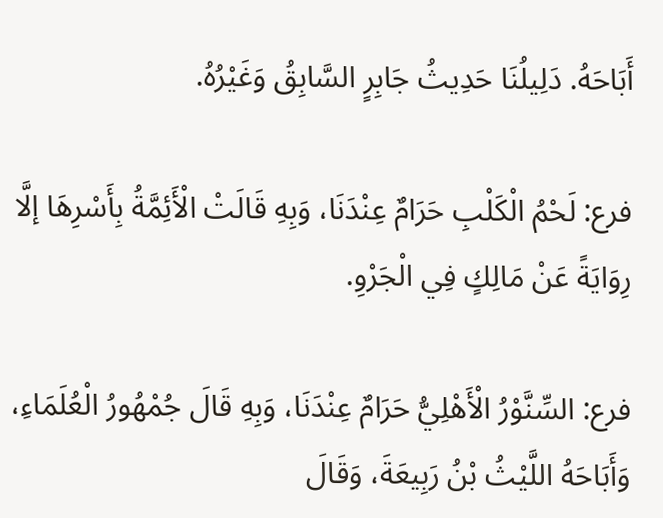أَبَاحَهُ. دَلِيلُنَا حَدِيثُ جَابِرٍ السَّابِقُ وَغَيْرُهُ.

فرع: لَحْمُ الْكَلْبِ حَرَامٌ عِنْدَنَا، وَبِهِ قَالَتْ الْأَئِمَّةُ بِأَسْرِهَا إلَّا رِوَايَةً عَنْ مَالِكٍ فِي الْجَرْوِ.

فرع: السِّنَّوْرُ الْأَهْلِيُّ حَرَامٌ عِنْدَنَا، وَبِهِ قَالَ جُمْهُورُ الْعُلَمَاءِ، وَأَبَاحَهُ اللَّيْثُ بْنُ رَبِيعَةَ، وَقَالَ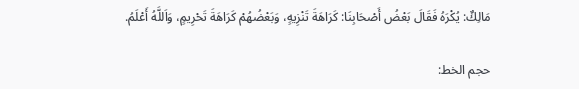مَالِكٌ: يُكْرَهُ فَقَالَ بَعْضُ أَصْحَابِنَا: كَرَاهَةَ تَنْزِيهٍ، وَبَعْضُهُمْ كَرَاهَةَ تَحْرِيمٍ، وَاَللَّهُ أَعْلَمُ.

حجم الخط: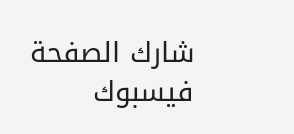شارك الصفحة
فيسبوك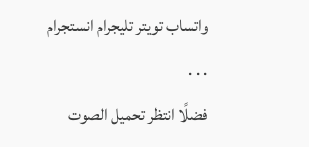واتساب تويتر تليجرام انستجرام
. . .
فضلًا انتظر تحميل الصوت